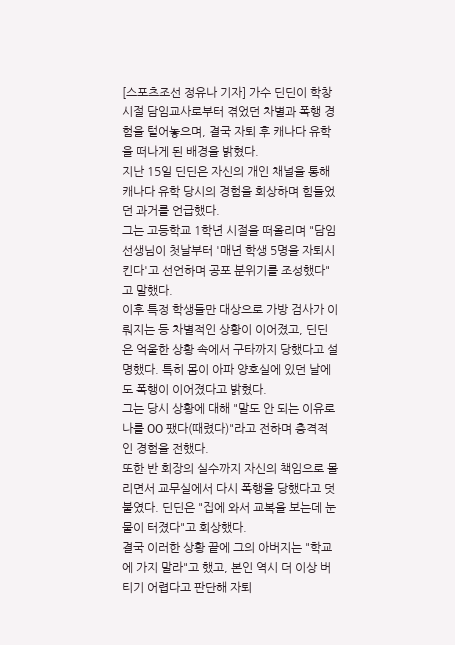[스포츠조선 정유나 기자] 가수 딘딘이 학창 시절 담임교사로부터 겪었던 차별과 폭행 경험을 털어놓으며, 결국 자퇴 후 캐나다 유학을 떠나게 된 배경을 밝혔다.
지난 15일 딘딘은 자신의 개인 채널을 통해 캐나다 유학 당시의 경험을 회상하며 힘들었던 과거를 언급했다.
그는 고등학교 1학년 시절을 떠올리며 "담임 선생님이 첫날부터 '매년 학생 5명을 자퇴시킨다'고 선언하며 공포 분위기를 조성했다"고 말했다.
이후 특정 학생들만 대상으로 가방 검사가 이뤄지는 등 차별적인 상황이 이어졌고, 딘딘은 억울한 상황 속에서 구타까지 당했다고 설명했다. 특히 몸이 아파 양호실에 있던 날에도 폭행이 이어졌다고 밝혔다.
그는 당시 상황에 대해 "말도 안 되는 이유로 나를 OO 팼다(때렸다)"라고 전하며 충격적인 경험을 전했다.
또한 반 회장의 실수까지 자신의 책임으로 몰리면서 교무실에서 다시 폭행을 당했다고 덧붙였다. 딘딘은 "집에 와서 교복을 보는데 눈물이 터졌다"고 회상했다.
결국 이러한 상황 끝에 그의 아버지는 "학교에 가지 말라"고 했고, 본인 역시 더 이상 버티기 어렵다고 판단해 자퇴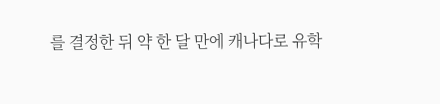를 결정한 뒤 약 한 달 만에 캐나다로 유학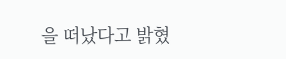을 떠났다고 밝혔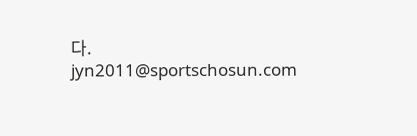다.
jyn2011@sportschosun.com